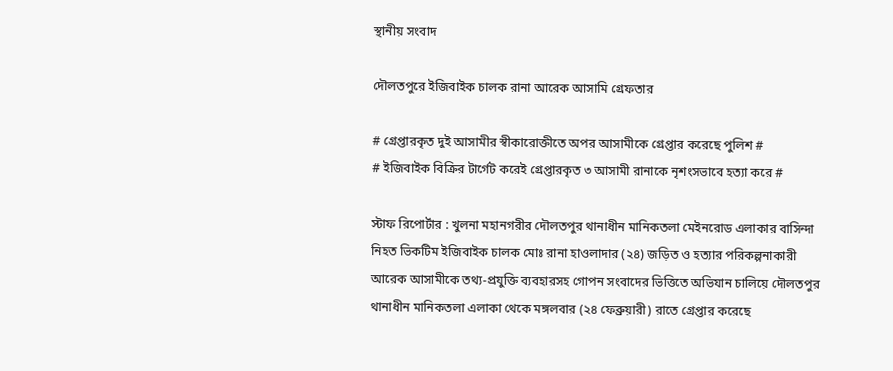স্থানীয় সংবাদ

দৌলতপুরে ইজিবাইক চালক রানা আরেক আসামি গ্রেফতার

# গ্রেপ্তারকৃত দুই আসামীর স্বীকারোক্তীতে অপর আসামীকে গ্রেপ্তার করেছে পুলিশ #
# ইজিবাইক বিক্রির টার্গেট করেই গ্রেপ্তারকৃত ৩ আসামী রানাকে নৃশংসভাবে হত্যা করে #

স্টাফ রিপোর্টার : খুলনা মহানগরীর দৌলতপুর থানাধীন মানিকতলা মেইনরোড এলাকার বাসিন্দা নিহত ভিকটিম ইজিবাইক চালক মোঃ রানা হাওলাদার (২৪) জড়িত ও হত্যার পরিকল্পনাকারী আরেক আসামীকে তথ্য-প্রযুক্তি ব্যবহারসহ গোপন সংবাদের ভিত্তিতে অভিযান চালিয়ে দৌলতপুর থানাধীন মানিকতলা এলাকা থেকে মঙ্গলবার (২৪ ফেব্রুয়ারী) রাতে গ্রেপ্তার করেছে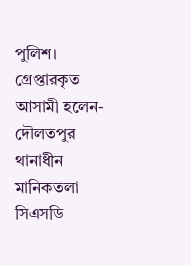পুলিশ। গ্রেপ্তারকৃত আসামী হলেন- দৌলতপুর থানাধীন মানিকতলা সিএসডি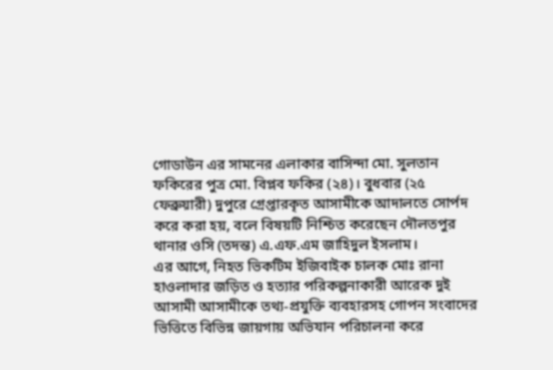গোডাউন এর সামনের এলাকার বাসিন্দা মো. সুলতান ফকিরের পুত্র মো. বিপ্লব ফকির (২৪)। বুধবার (২৫ ফেব্রুয়ারী) দুপুরে গ্রেপ্তারকৃত আসামীকে আদালতে সোর্পদ করে করা হয়, বলে বিষয়টি নিশ্চিত করেছেন দৌলতপুর থানার ওসি (তদন্ত) এ.এফ.এম জাহিদুল ইসলাম।
এর আগে, নিহত ভিকটিম ইজিবাইক চালক মোঃ রানা হাওলাদার জড়িত ও হত্যার পরিকল্পনাকারী আরেক দুই আসামী আসামীকে তথ্য-প্রযুক্তি ব্যবহারসহ গোপন সংবাদের ভিত্তিতে বিভিন্ন জায়গায় অভিযান পরিচালনা করে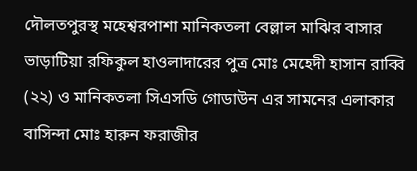দৌলতপুরস্থ মহেশ্বরপাশা মানিকতলা বেল্লাল মাঝির বাসার ভাড়াটিয়া রফিকুল হাওলাদারের পুত্র মোঃ মেহেদী হাসান রাব্বি (২২) ও মানিকতলা সিএসডি গোডাউন এর সামনের এলাকার বাসিন্দা মোঃ হারুন ফরাজীর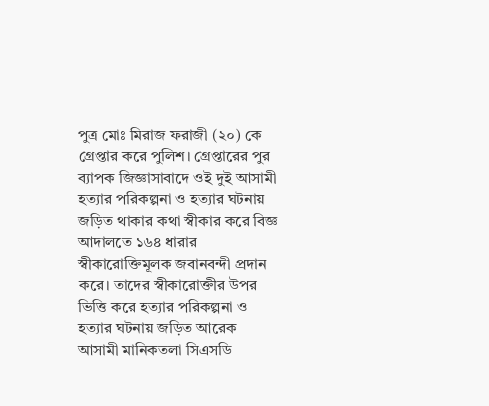পুত্র মোঃ মিরাজ ফরাজী (২০) কে গ্রেপ্তার করে পুলিশ। গ্রেপ্তারের পুর ব্যাপক জিজ্ঞাসাবাদে ওই দুই আসামী হত্যার পরিকল্পনা ও হত্যার ঘটনায় জড়িত থাকার কথা স্বীকার করে বিজ্ঞ আদালতে ১৬৪ ধারার স্বীকারোক্তিমূলক জবানবন্দী প্রদান করে। তাদের স্বীকারোক্তীর উপর ভিত্তি করে হত্যার পরিকল্পনা ও হত্যার ঘটনায় জড়িত আরেক আসামী মানিকতলা সিএসডি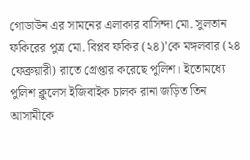গোডাউন এর সামনের এলাকার বাসিন্দা মো. সুলতান ফকিরের পুত্র মো. বিপ্লব ফকির (২৪)’কে মঙ্গলবার (২৪ ফেব্রুয়ারী) রাতে গ্রেপ্তার করেছে পুলিশ। ইতোমধ্যে পুলিশ ক্লুলেস ইজিবাইক চালক রানা জড়িত তিন আসামীকে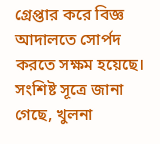গ্রেপ্তার করে বিজ্ঞ আদালতে সোর্পদ করতে সক্ষম হয়েছে। সংশিষ্ট সূত্রে জানা গেছে, খুলনা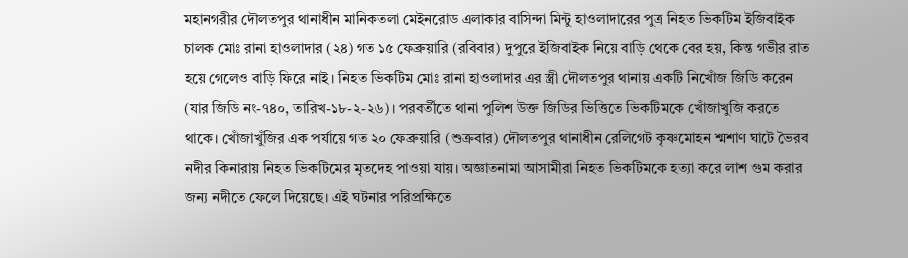মহানগরীর দৌলতপুর থানাধীন মানিকতলা মেইনরোড এলাকার বাসিন্দা মিন্টু হাওলাদারের পুত্র নিহত ভিকটিম ইজিবাইক চালক মোঃ রানা হাওলাদার (২৪) গত ১৫ ফেব্রুয়ারি (রবিবার) দুপুরে ইজিবাইক নিয়ে বাড়ি থেকে বের হয়, কিন্ত গভীর রাত হয়ে গেলেও বাড়ি ফিরে নাই। নিহত ভিকটিম মোঃ রানা হাওলাদার এর স্ত্রী দৌলতপুর থানায় একটি নিখোঁজ জিডি করেন (যার জিডি নং-৭৪০, তারিখ-১৮-২-২৬)। পরবর্তীতে থানা পুলিশ উক্ত জিডির ভিত্তিতে ভিকটিমকে খোঁজাখুজি করতে থাকে। খোঁজাখুঁজির এক পর্যায়ে গত ২০ ফেব্রুয়ারি (শুক্রবার) দৌলতপুর থানাধীন রেলিগেট কৃষ্ণমোহন শ্মশাণ ঘাটে ভৈরব নদীর কিনারায় নিহত ভিকটিমের মৃতদেহ পাওয়া যায়। অজ্ঞাতনামা আসামীরা নিহত ভিকটিমকে হত্যা করে লাশ গুম করার জন্য নদীতে ফেলে দিয়েছে। এই ঘটনার পরিপ্রক্ষিতে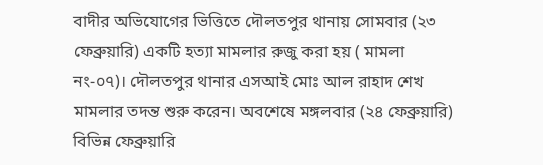বাদীর অভিযোগের ভিত্তিতে দৌলতপুর থানায় সোমবার (২৩ ফেব্রুয়ারি) একটি হত্যা মামলার রুজু করা হয় ( মামলা নং-০৭)। দৌলতপুর থানার এসআই মোঃ আল রাহাদ শেখ মামলার তদন্ত শুরু করেন। অবশেষে মঙ্গলবার (২৪ ফেব্রুয়ারি) বিভিন্ন ফেব্রুয়ারি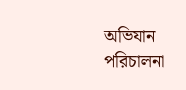অভিযান পরিচালনা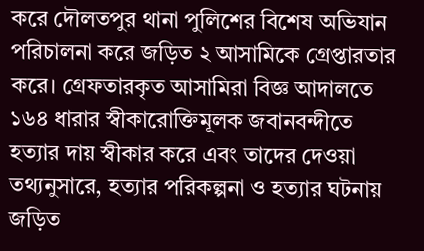করে দৌলতপুর থানা পুলিশের বিশেষ অভিযান পরিচালনা করে জড়িত ২ আসামিকে গ্রেপ্তারতার করে। গ্রেফতারকৃত আসামিরা বিজ্ঞ আদালতে ১৬৪ ধারার স্বীকারোক্তিমূলক জবানবন্দীতে হত্যার দায় স্বীকার করে এবং তাদের দেওয়া তথ্যনুসারে, হত্যার পরিকল্পনা ও হত্যার ঘটনায় জড়িত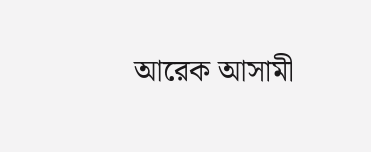আরেক আসামী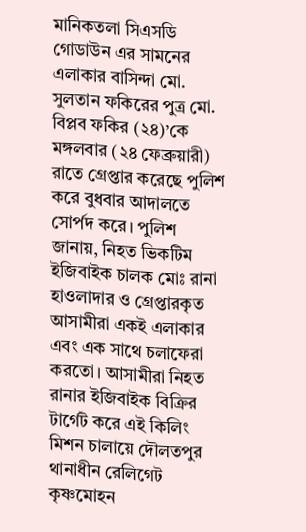মানিকতলা সিএসডি গোডাউন এর সামনের এলাকার বাসিন্দা মো. সুলতান ফকিরের পুত্র মো. বিপ্লব ফকির (২৪)’কে মঙ্গলবার (২৪ ফেব্রুয়ারী) রাতে গ্রেপ্তার করেছে পুলিশ করে বুধবার আদালতে সোর্পদ করে। পুলিশ জানায়, নিহত ভিকটিম ইজিবাইক চালক মোঃ রানা হাওলাদার ও গ্রেপ্তারকৃত আসামীরা একই এলাকার এবং এক সাথে চলাফেরা করতো। আসামীরা নিহত রানার ইজিবাইক বিক্রির টার্গেট করে এই কিলিং মিশন চালায়ে দৌলতপুর থানাধীন রেলিগেট কৃষ্ণমোহন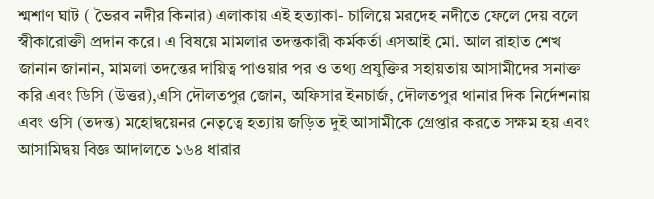শ্মশাণ ঘাট ( ভৈরব নদীর কিনার) এলাকায় এই হত্যাকা- চালিয়ে মরদেহ নদীতে ফেলে দেয় বলে স্বীকারোক্তী প্রদান করে। এ বিষয়ে মামলার তদন্তকারী কর্মকর্তা এসআই মো. আল রাহাত শেখ জানান জানান, মামলা তদন্তের দায়িত্ব পাওয়ার পর ও তথ্য প্রযুক্তির সহায়তায় আসামীদের সনাক্ত করি এবং ডিসি (উত্তর),এসি দৌলতপুর জোন, অফিসার ইনচার্জ, দৌলতপুর থানার দিক নির্দেশনায় এবং ওসি (তদন্ত) মহোদ্বয়েনর নেতৃত্বে হত্যায় জড়িত দুই আসামীকে গ্রেপ্তার করতে সক্ষম হয় এবং আসামিদ্বয় বিজ্ঞ আদালতে ১৬৪ ধারার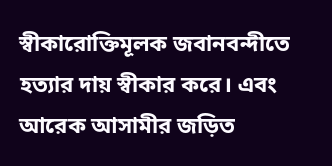স্বীকারোক্তিমূলক জবানবন্দীতে হত্যার দায় স্বীকার করে। এবং আরেক আসামীর জড়িত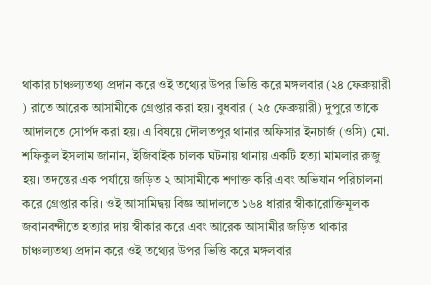থাকার চাঞ্চল্যতথ্য প্রদান করে ওই তথ্যের উপর ভিত্তি করে মঙ্গলবার (২৪ ফেব্রুয়ারী ) রাতে আরেক আসামীকে গ্রেপ্তার করা হয়। বুধবার ( ২৫ ফেব্রুয়ারী) দুপুরে তাকে আদালতে সোর্পদ করা হয়। এ বিষয়ে দৌলতপুর থানার অফিসার ইনচার্জ (ওসি) মো. শফিকুল ইসলাম জানান, ইজিবাইক চালক ঘটনায় থানায় একটি হত্যা মামলার রুজু হয়। তদন্তের এক পর্যায়ে জড়িত ২ আসামীকে শণাক্ত করি এবং অভিযান পরিচালনা করে গ্রেপ্তার করি। ওই আসামিদ্বয় বিজ্ঞ আদালতে ১৬৪ ধারার স্বীকারোক্তিমূলক জবানবন্দীতে হত্যার দায় স্বীকার করে এবং আরেক আসামীর জড়িত থাকার চাঞ্চল্যতথ্য প্রদান করে ওই তথ্যের উপর ভিত্তি করে মঙ্গলবার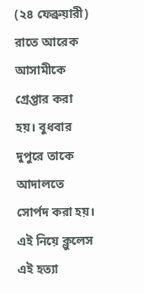(২৪ ফেব্রুয়ারী) রাতে আরেক আসামীকে গ্রেপ্তার করা হয়। বুধবার দুপুরে তাকে আদালতে সোর্পদ করা হয়। এই নিয়ে ক্লুলেস এই হত্যা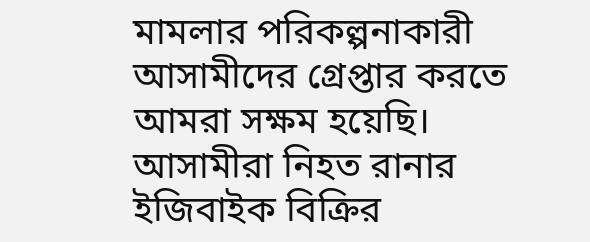মামলার পরিকল্পনাকারী আসামীদের গ্রেপ্তার করতে আমরা সক্ষম হয়েছি। আসামীরা নিহত রানার ইজিবাইক বিক্রির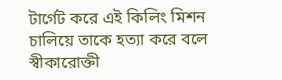টার্গেট করে এই কিলিং মিশন চালিয়ে তাকে হত্যা করে বলে স্বীকারোক্তী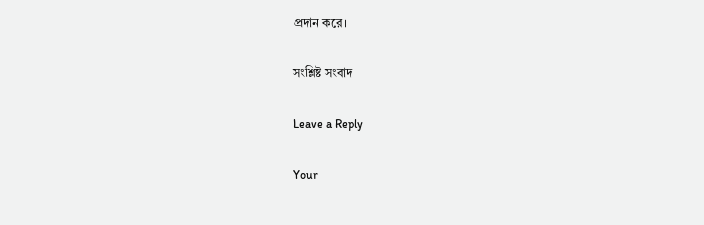প্রদান করে।

সংশ্লিষ্ট সংবাদ

Leave a Reply

Your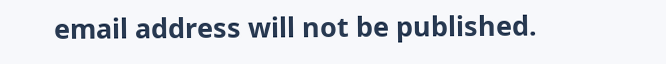email address will not be published.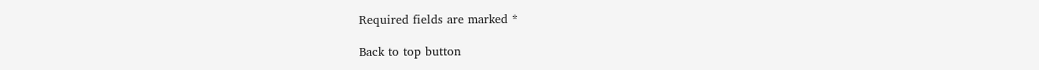Required fields are marked *

Back to top button